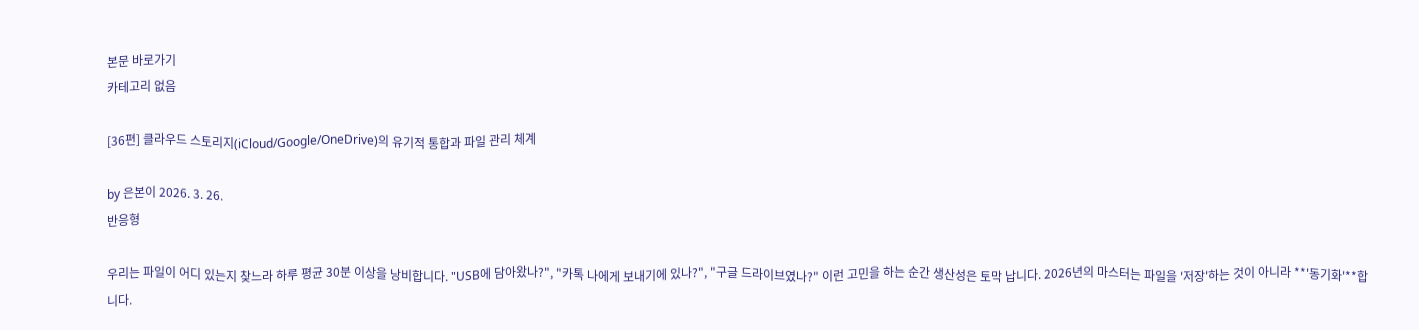본문 바로가기
카테고리 없음

[36편] 클라우드 스토리지(iCloud/Google/OneDrive)의 유기적 통합과 파일 관리 체계

by 은본이 2026. 3. 26.
반응형

우리는 파일이 어디 있는지 찾느라 하루 평균 30분 이상을 낭비합니다. "USB에 담아왔나?", "카톡 나에게 보내기에 있나?", "구글 드라이브였나?" 이런 고민을 하는 순간 생산성은 토막 납니다. 2026년의 마스터는 파일을 '저장'하는 것이 아니라 **'동기화'**합니다.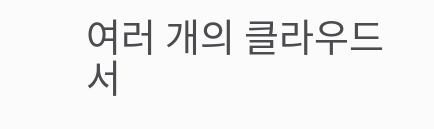여러 개의 클라우드 서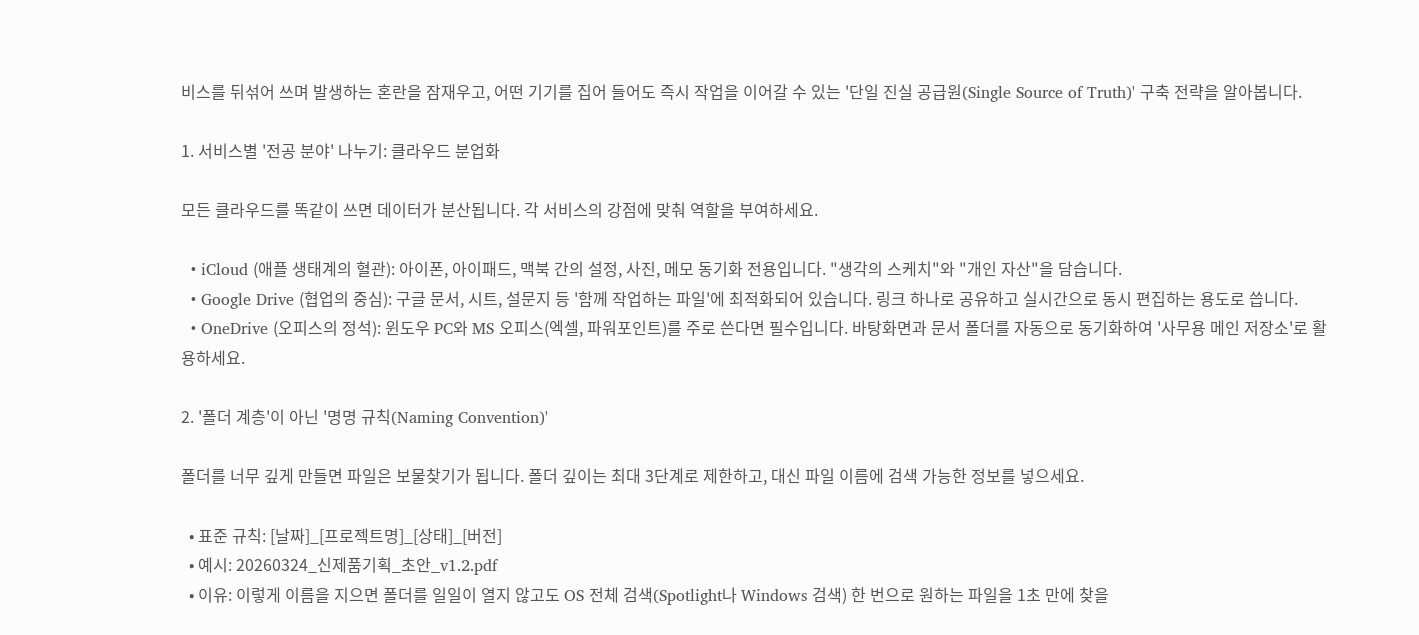비스를 뒤섞어 쓰며 발생하는 혼란을 잠재우고, 어떤 기기를 집어 들어도 즉시 작업을 이어갈 수 있는 '단일 진실 공급원(Single Source of Truth)' 구축 전략을 알아봅니다.

1. 서비스별 '전공 분야' 나누기: 클라우드 분업화

모든 클라우드를 똑같이 쓰면 데이터가 분산됩니다. 각 서비스의 강점에 맞춰 역할을 부여하세요.

  • iCloud (애플 생태계의 혈관): 아이폰, 아이패드, 맥북 간의 설정, 사진, 메모 동기화 전용입니다. "생각의 스케치"와 "개인 자산"을 담습니다.
  • Google Drive (협업의 중심): 구글 문서, 시트, 설문지 등 '함께 작업하는 파일'에 최적화되어 있습니다. 링크 하나로 공유하고 실시간으로 동시 편집하는 용도로 씁니다.
  • OneDrive (오피스의 정석): 윈도우 PC와 MS 오피스(엑셀, 파워포인트)를 주로 쓴다면 필수입니다. 바탕화면과 문서 폴더를 자동으로 동기화하여 '사무용 메인 저장소'로 활용하세요.

2. '폴더 계층'이 아닌 '명명 규칙(Naming Convention)'

폴더를 너무 깊게 만들면 파일은 보물찾기가 됩니다. 폴더 깊이는 최대 3단계로 제한하고, 대신 파일 이름에 검색 가능한 정보를 넣으세요.

  • 표준 규칙: [날짜]_[프로젝트명]_[상태]_[버전]
  • 예시: 20260324_신제품기획_초안_v1.2.pdf
  • 이유: 이렇게 이름을 지으면 폴더를 일일이 열지 않고도 OS 전체 검색(Spotlight나 Windows 검색) 한 번으로 원하는 파일을 1초 만에 찾을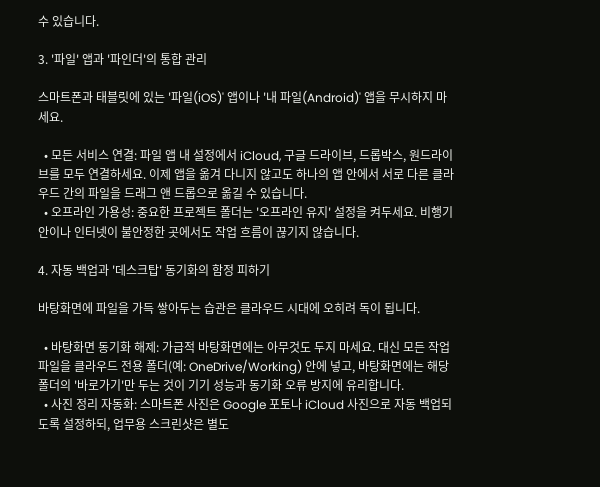수 있습니다.

3. '파일' 앱과 '파인더'의 통합 관리

스마트폰과 태블릿에 있는 '파일(iOS)' 앱이나 '내 파일(Android)' 앱을 무시하지 마세요.

  • 모든 서비스 연결: 파일 앱 내 설정에서 iCloud, 구글 드라이브, 드롭박스, 원드라이브를 모두 연결하세요. 이제 앱을 옮겨 다니지 않고도 하나의 앱 안에서 서로 다른 클라우드 간의 파일을 드래그 앤 드롭으로 옮길 수 있습니다.
  • 오프라인 가용성: 중요한 프로젝트 폴더는 '오프라인 유지' 설정을 켜두세요. 비행기 안이나 인터넷이 불안정한 곳에서도 작업 흐름이 끊기지 않습니다.

4. 자동 백업과 '데스크탑' 동기화의 함정 피하기

바탕화면에 파일을 가득 쌓아두는 습관은 클라우드 시대에 오히려 독이 됩니다.

  • 바탕화면 동기화 해제: 가급적 바탕화면에는 아무것도 두지 마세요. 대신 모든 작업 파일을 클라우드 전용 폴더(예: OneDrive/Working) 안에 넣고, 바탕화면에는 해당 폴더의 '바로가기'만 두는 것이 기기 성능과 동기화 오류 방지에 유리합니다.
  • 사진 정리 자동화: 스마트폰 사진은 Google 포토나 iCloud 사진으로 자동 백업되도록 설정하되, 업무용 스크린샷은 별도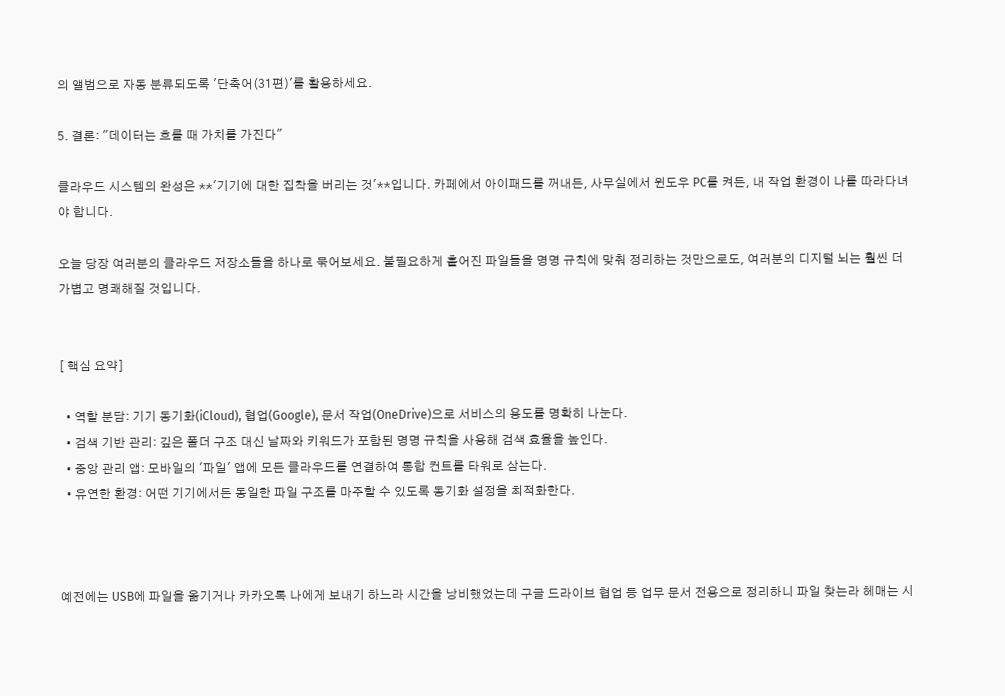의 앨범으로 자동 분류되도록 '단축어(31편)'를 활용하세요.

5. 결론: "데이터는 흐를 때 가치를 가진다"

클라우드 시스템의 완성은 **'기기에 대한 집착을 버리는 것'**입니다. 카페에서 아이패드를 꺼내든, 사무실에서 윈도우 PC를 켜든, 내 작업 환경이 나를 따라다녀야 합니다.

오늘 당장 여러분의 클라우드 저장소들을 하나로 묶어보세요. 불필요하게 흩어진 파일들을 명명 규칙에 맞춰 정리하는 것만으로도, 여러분의 디지털 뇌는 훨씬 더 가볍고 명쾌해질 것입니다.


[ 핵심 요약]

  • 역할 분담: 기기 동기화(iCloud), 협업(Google), 문서 작업(OneDrive)으로 서비스의 용도를 명확히 나눈다.
  • 검색 기반 관리: 깊은 폴더 구조 대신 날짜와 키워드가 포함된 명명 규칙을 사용해 검색 효율을 높인다.
  • 중앙 관리 앱: 모바일의 '파일' 앱에 모든 클라우드를 연결하여 통합 컨트롤 타워로 삼는다.
  • 유연한 환경: 어떤 기기에서든 동일한 파일 구조를 마주할 수 있도록 동기화 설정을 최적화한다.



예전에는 USB에 파일을 옮기거나 카카오톡 나에게 보내기 하느라 시간을 낭비했었는데 구글 드라이브 협업 등 업무 문서 전용으로 정리하니 파일 찾는라 헤매는 시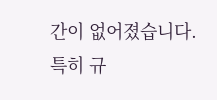간이 없어졌습니다. 특히 규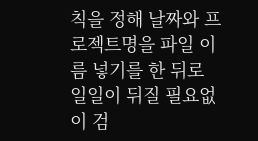칙을 정해 날짜와 프로젝트명을 파일 이름 넣기를 한 뒤로 일일이 뒤질 필요없이 검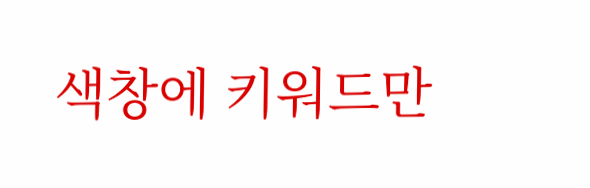색창에 키워드만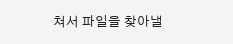쳐서 파일을 찾아낼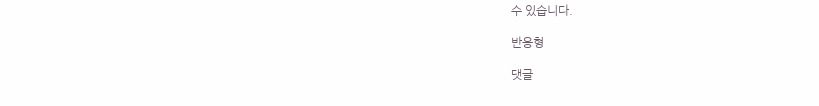수 있습니다.

반응형

댓글